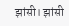झांसी। झांसी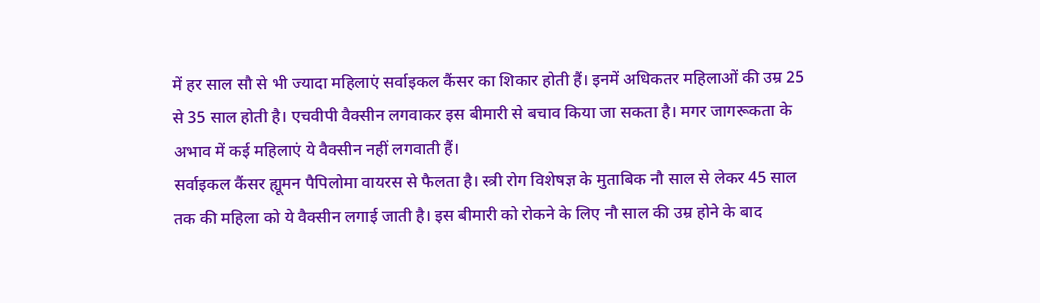में हर साल सौ से भी ज्यादा महिलाएं सर्वाइकल कैंसर का शिकार होती हैं। इनमें अधिकतर महिलाओं की उम्र 25 से 35 साल होती है। एचवीपी वैक्सीन लगवाकर इस बीमारी से बचाव किया जा सकता है। मगर जागरूकता के अभाव में कई महिलाएं ये वैक्सीन नहीं लगवाती हैं।
सर्वाइकल कैंसर ह्यूमन पैपिलोमा वायरस से फैलता है। स्त्री रोग विशेषज्ञ के मुताबिक नौ साल से लेकर 45 साल तक की महिला को ये वैक्सीन लगाई जाती है। इस बीमारी को रोकने के लिए नौ साल की उम्र होने के बाद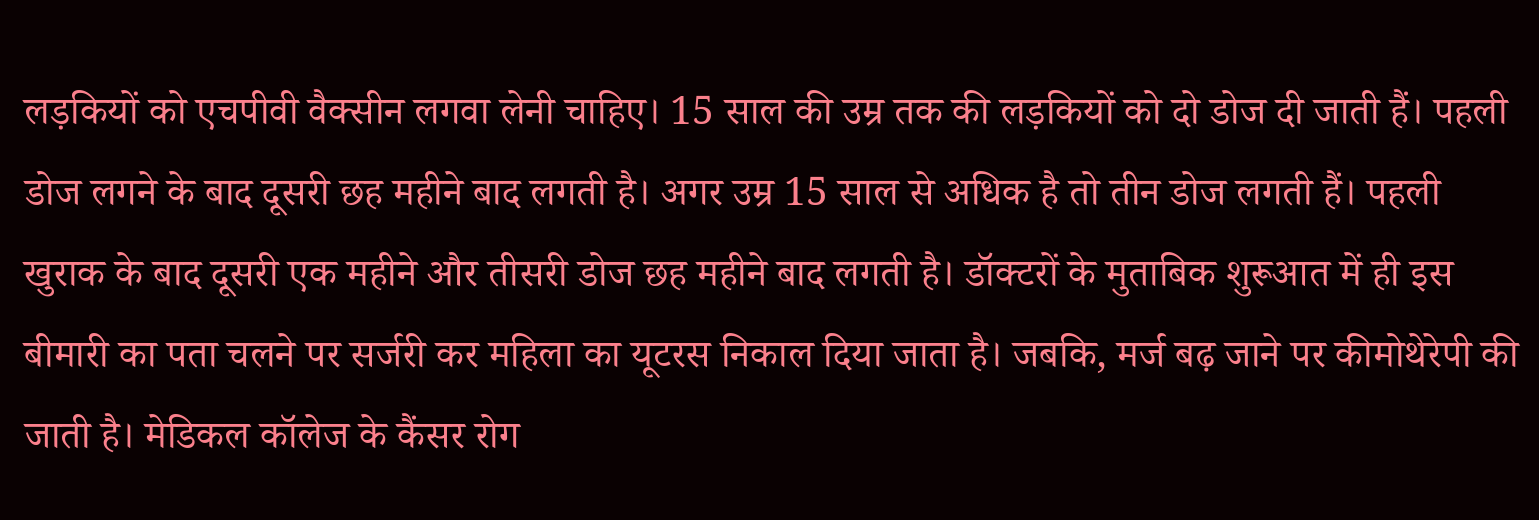लड़कियों को एचपीवी वैक्सीन लगवा लेनी चाहिए। 15 साल की उम्र तक की लड़कियों को दो डोज दी जाती हैं। पहली डोज लगने के बाद दूसरी छह महीने बाद लगती है। अगर उम्र 15 साल से अधिक है तो तीन डोज लगती हैं। पहली खुराक के बाद दूसरी एक महीने और तीसरी डोज छह महीने बाद लगती है। डॉक्टरों के मुताबिक शुरूआत में ही इस बीमारी का पता चलने पर सर्जरी कर महिला का यूटरस निकाल दिया जाता है। जबकि, मर्ज बढ़ जाने पर कीमोथेरेपी की जाती है। मेडिकल कॉलेज के कैंसर रोग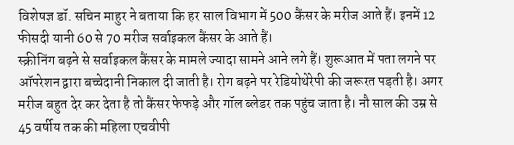विशेषज्ञ डॉ. सचिन माहुर ने बताया कि हर साल विभाग में 500 कैंसर के मरीज आते हैं। इनमें 12 फीसदी यानी 60 से 70 मरीज सर्वाइकल कैंसर के आते हैं।
स्क्रीनिंग बढ़ने से सर्वाइकल कैंसर के मामले ज्यादा सामने आने लगे हैं। शुरूआत में पता लगने पर ऑपरेशन द्वारा बच्चेदानी निकाल दी जाती है। रोग बढ़ने पर रेडियोथेरेपी की जरूरत पड़ती है। अगर मरीज बहुत देर कर देता है तो कैंसर फेफड़े और गॉल ब्लेडर तक पहुंच जाता है। नौ साल की उम्र से 45 वर्षीय तक की महिला एचवीपी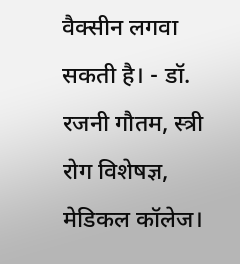वैक्सीन लगवा सकती है। - डॉ. रजनी गौतम, स्त्री रोग विशेषज्ञ, मेडिकल कॉलेज।